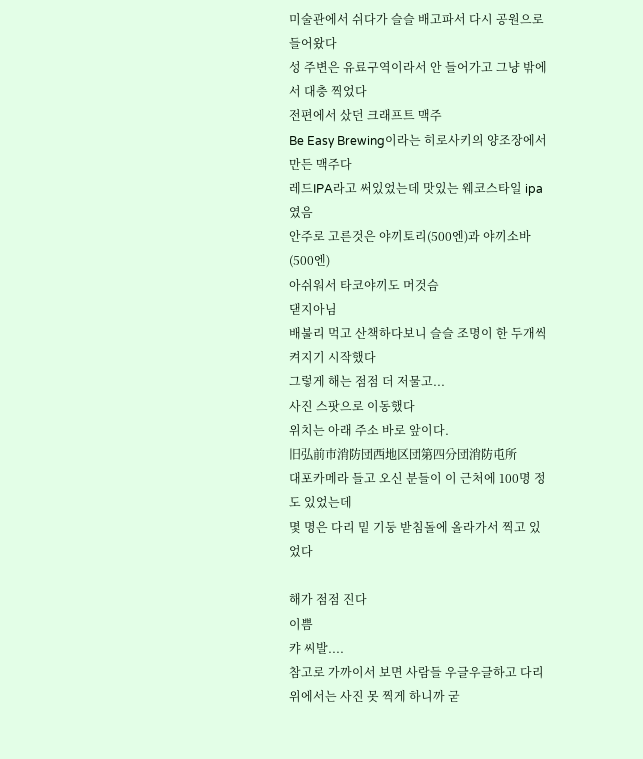미술관에서 쉬다가 슬슬 배고파서 다시 공원으로 들어왔다
성 주변은 유료구역이라서 안 들어가고 그냥 밖에서 대충 찍었다
전편에서 샀던 크래프트 맥주
Be Easy Brewing이라는 히로사키의 양조장에서 만든 맥주다
레드IPA라고 써있었는데 맛있는 웨코스타일 ipa 였음
안주로 고른것은 야끼토리(500엔)과 야끼소바(500엔)
아쉬워서 타코야끼도 머것슴
댇지아님
배불리 먹고 산책하다보니 슬슬 조명이 한 두개씩 켜지기 시작했다
그렇게 해는 점점 더 저물고...
사진 스팟으로 이동했다
위치는 아래 주소 바로 앞이다.
旧弘前市消防団西地区団第四分団消防屯所
대포카메라 들고 오신 분들이 이 근처에 100명 정도 있었는데
몇 명은 다리 밑 기둥 받침돌에 올라가서 찍고 있었다

해가 점점 진다
이쁨
캬 씨발....
참고로 가까이서 보면 사람들 우글우글하고 다리 위에서는 사진 못 찍게 하니까 굳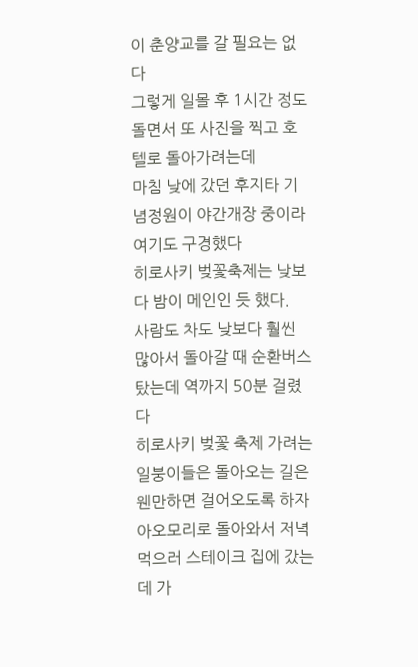이 춘양교를 갈 필요는 없다
그렇게 일몰 후 1시간 정도 돌면서 또 사진을 찍고 호텔로 돌아가려는데
마침 낮에 갔던 후지타 기념정원이 야간개장 중이라 여기도 구경했다
히로사키 벚꽃축제는 낮보다 밤이 메인인 듯 했다.
사람도 차도 낮보다 훨씬 많아서 돌아갈 때 순환버스 탔는데 역까지 50분 걸렸다
히로사키 벚꽃 축제 가려는 일붕이들은 돌아오는 길은 웬만하면 걸어오도록 하자
아오모리로 돌아와서 저녁 먹으러 스테이크 집에 갔는데 가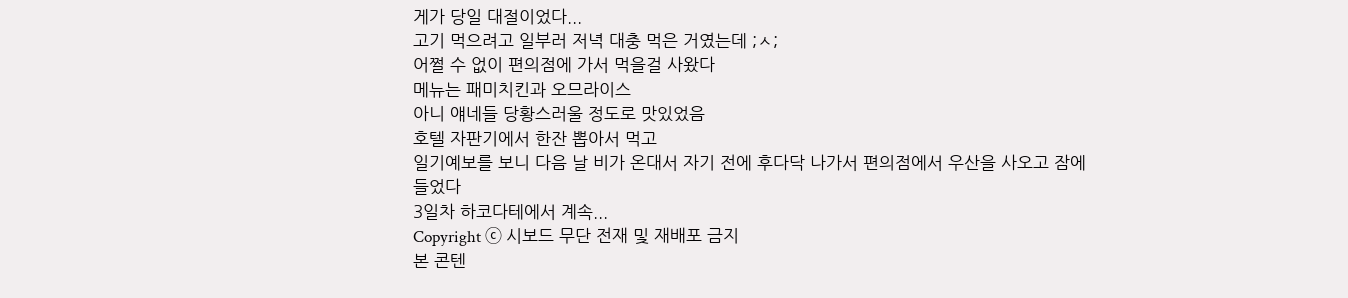게가 당일 대절이었다...
고기 먹으려고 일부러 저녁 대충 먹은 거였는데 ;ㅅ;
어쩔 수 없이 편의점에 가서 먹을걸 사왔다
메뉴는 패미치킨과 오므라이스
아니 얘네들 당황스러울 정도로 맛있었음
호텔 자판기에서 한잔 뽑아서 먹고
일기예보를 보니 다음 날 비가 온대서 자기 전에 후다닥 나가서 편의점에서 우산을 사오고 잠에 들었다
3일차 하코다테에서 계속...
Copyright ⓒ 시보드 무단 전재 및 재배포 금지
본 콘텐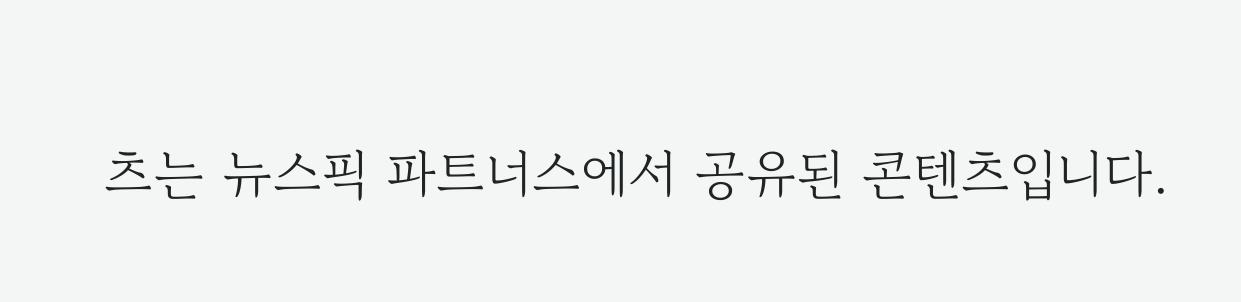츠는 뉴스픽 파트너스에서 공유된 콘텐츠입니다.